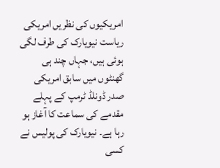امریکیوں کی نظریں امریکی ریاست نیویارک کی طرف لگی ہوئی ہیں، جہاں چند ہی گھنٹوں میں سابق امریکی صدر ڈونلڈ ٹرمپ کے پہلے مقدمے کی سماعت کا آغاز ہو رہا ہے۔ نیویارک کی پولیس نے کسی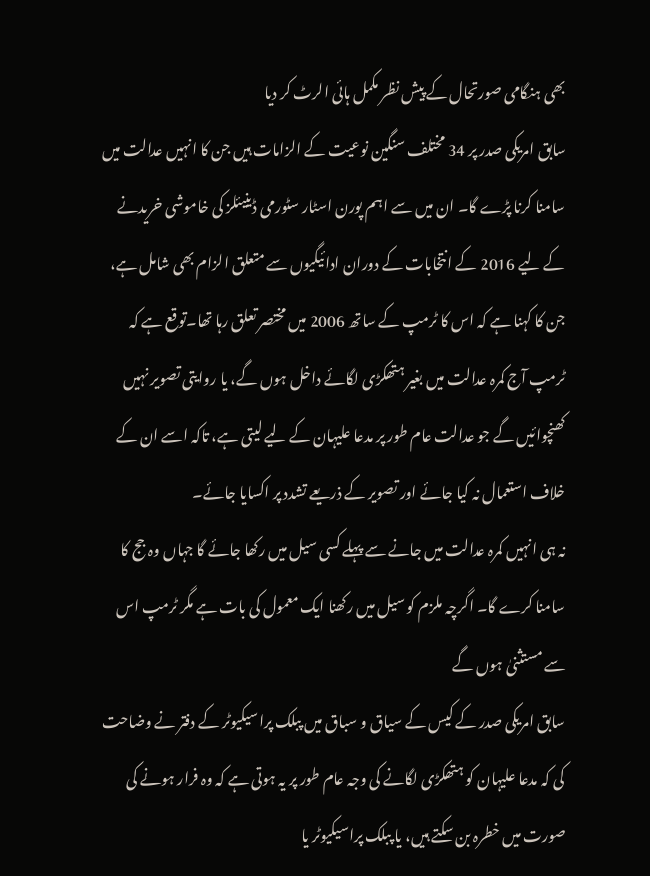بھی ہنگامی صورتحال کے پیش نظر مکمل ہائی الرٹ کر دیا
سابق امریکی صدر پر 34 مختلف سنگین نوعیت کے الزامات ہیں جن کا انہیں عدالت میں سامنا کرنا پڑے گا۔ ان میں سے اہم پورن اسٹار سٹورمی ڈینیئلز کی خاموشی خریدنے کے لیے 2016 کے انتخابات کے دوران ادائیگیوں سے متعلق الزام بھی شامل ہے، جن کا کہنا ہے کہ اس کا ٹرمپ کے ساتھ 2006 میں مختصر تعلق رہا تھا۔توقع ہے کہ ٹرمپ آج کمرہ عدالت میں بغیر ہتھکڑی لگائے داخل ہوں گے، یا روایتی تصویر نہیں کھنچوائیں گے جو عدالت عام طور پر مدعا علیہان کے لیے لیتی ہے، تاکہ اسے ان کے خلاف استعمال نہ کیا جائے اور تصویر کے ذریعے تشدد پر اکسایا جائے۔
نہ ہی انہیں کمرہ عدالت میں جانے سے پہلے کسی سیل میں رکھا جائے گا جہاں وہ جج کا سامنا کرے گا۔ اگرچہ ملزم کو سیل میں رکھنا ایک معمول کی بات ہے مگر ٹرمپ اس سے مستثنیٰ ہوں گے
سابق امریکی صدر کے کیس کے سیاق و سباق میں پبلک پراسیکیوٹر کے دفتر نے وضاحت کی کہ مدعا علیہان کو ہتھکڑی لگانے کی وجہ عام طور پر یہ ہوتی ہے کہ وہ فرار ہونے کی صورت میں خطرہ بن سکتے ہیں، یا پبلک پراسیکیوٹر یا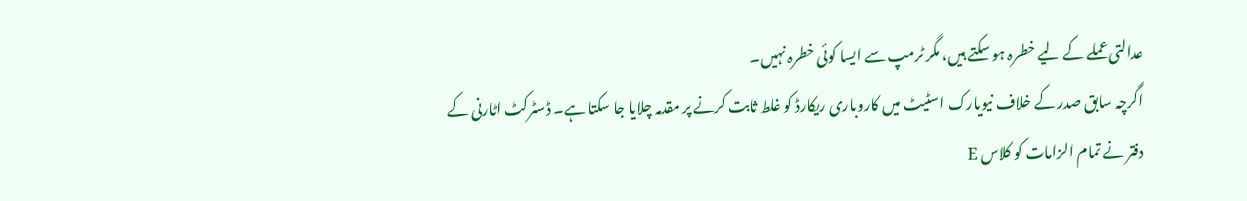عدالتی عملے کے لیے خطرہ ہو سکتے ہیں، مگر ٹرمپ سے ایسا کوئی خطرہ نہیں۔
اگرچہ سابق صدر کے خلاف نیویارک اسٹیٹ میں کاروباری ریکارڈ کو غلط ثابت کرنے پر مقدمہ چلایا جا سکتا ہے۔ ڈسٹرکٹ اٹارنی کے دفتر نے تمام الزامات کو کلاس E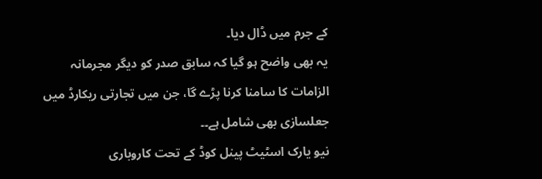کے جرم میں ڈال دیا۔
یہ بھی واضح ہو گیا کہ سابق صدر کو دیگر مجرمانہ الزامات کا سامنا کرنا پڑے گا، جن میں تجارتی ریکارڈ میں جعلسازی بھی شامل ہے۔۔
نیو یارک اسٹیٹ پینل کوڈ کے تحت کاروباری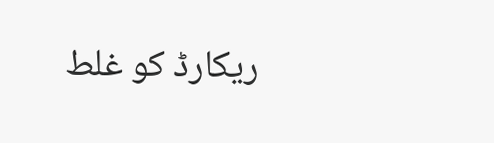ریکارڈ کو غلط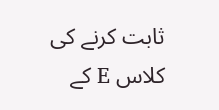ثابت کرنے کی کلاس E کے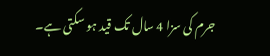جرم کی سزا 4 سال تک قید ہو سکتی ہے۔